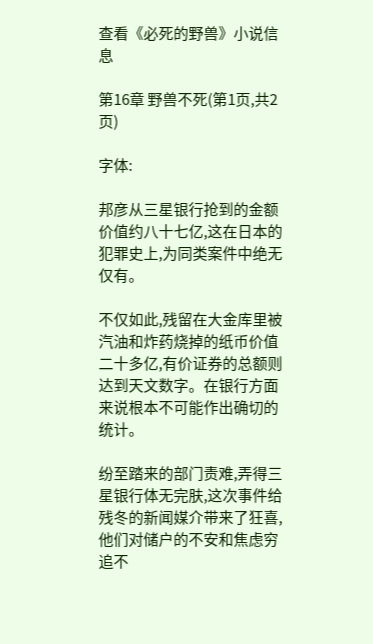查看《必死的野兽》小说信息

第16章 野兽不死(第1页,共2页)

字体:

邦彦从三星银行抢到的金额价值约八十七亿,这在日本的犯罪史上,为同类案件中绝无仅有。

不仅如此,残留在大金库里被汽油和炸药烧掉的纸币价值二十多亿,有价证券的总额则达到天文数字。在银行方面来说根本不可能作出确切的统计。

纷至踏来的部门责难,弄得三星银行体无完肤,这次事件给残冬的新闻媒介带来了狂喜,他们对储户的不安和焦虑穷追不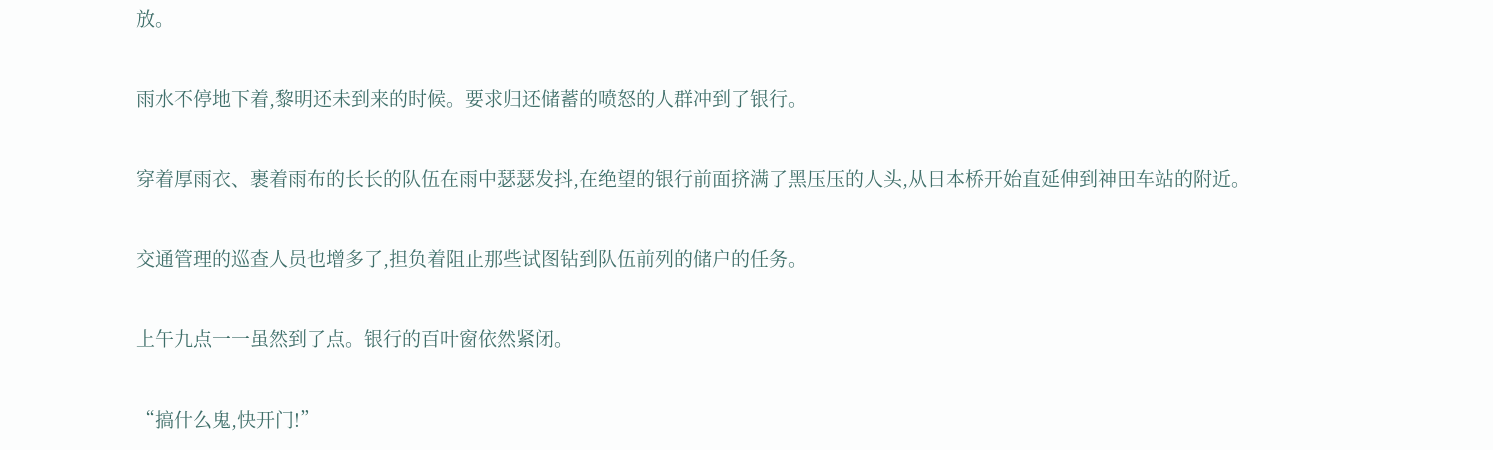放。

雨水不停地下着,黎明还未到来的时候。要求归还储蓄的喷怒的人群冲到了银行。

穿着厚雨衣、裹着雨布的长长的队伍在雨中瑟瑟发抖,在绝望的银行前面挤满了黑压压的人头,从日本桥开始直延伸到神田车站的附近。

交通管理的巡查人员也增多了,担负着阻止那些试图钻到队伍前列的储户的任务。

上午九点一一虽然到了点。银行的百叶窗依然紧闭。

“搞什么鬼,快开门!”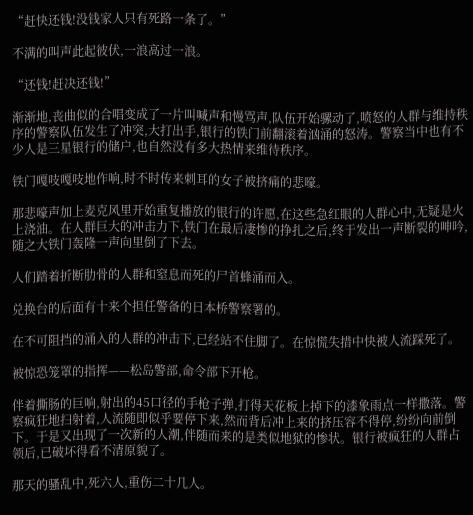“赶快还钱!没钱家人只有死路一条了。”

不满的叫声此起彼伏,一浪高过一浪。

“还钱!赶决还钱!”

渐渐地,丧曲似的合唱变成了一片叫喊声和慢骂声,队伍开始骡动了,喷怒的人群与维持秩序的警察队伍发生了冲突,大打出手,银行的铁门前翻滚着汹涌的怒涛。警察当中也有不少人是三星银行的储户,也自然没有多大热情来维待秩序。

铁门嘎吱嘎吱地作响,时不时传来刺耳的女子被挤痛的悲嚎。

那悲嚎声加上麦克风里开始重复播放的银行的许愿,在这些急红眼的人群心中,无疑是火上浇油。在人群巨大的冲击力下,铁门在最后凄惨的挣扎之后,终于发出一声断裂的呻吟,随之大铁门轰隆一声向里倒了下去。

人们踏着折断肋骨的人群和窒息而死的尸首蜂涌而入。

兑换台的后面有十来个担任警备的日本桥警察署的。

在不可阻挡的涌入的人群的冲击下,已经站不住脚了。在惊慌失措中快被人流踩死了。

被惊恐笼罩的指挥——松岛警部,命令部下开枪。

伴着撕肠的巨响,射出的45口径的手枪子弹,打得天花板上掉下的漆象雨点一样撒落。警察疯狂地扫射着,人流随即似乎要停下来,然而背后冲上来的挤压容不得停,纷纷向前倒下。于是又出现了一次新的人潮,伴随而来的是类似地狱的惨状。银行被疯狂的人群占领后,已破坏得看不清原貌了。

那天的骚乱中,死六人,重伤二十几人。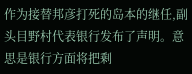作为接替邦彦打死的岛本的继任,副头目野村代表银行发布了声明。意思是银行方面将把剩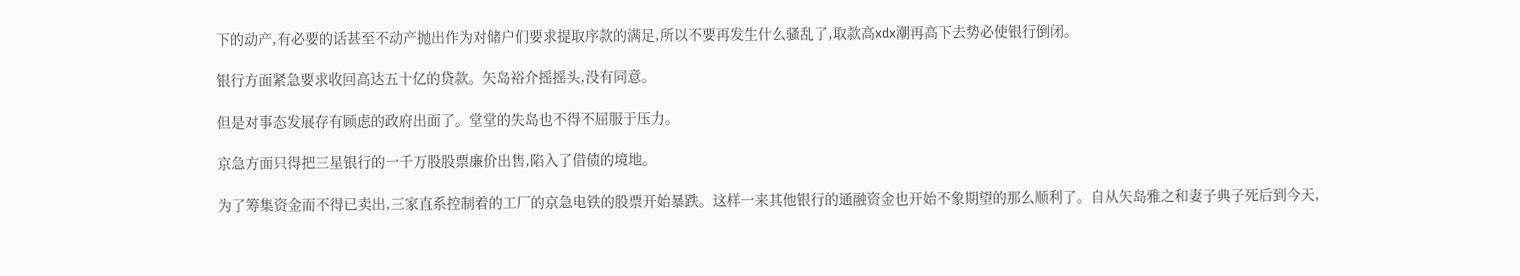下的动产,有必要的话甚至不动产抛出作为对储户们要求提取序款的满足,所以不要再发生什么骚乱了,取款高xdx潮再高下去势必使银行倒闭。

银行方面紧急要求收回高达五十亿的贷款。矢岛裕介摇摇头,没有同意。

但是对事态发展存有顾虑的政府出面了。堂堂的失岛也不得不屈服于压力。

京急方面只得把三星银行的一千万股股票廉价出售,陷入了借债的境地。

为了筹集资金而不得已卖出,三家直系控制着的工厂的京急电铁的股票开始暴跌。这样一来其他银行的通融资金也开始不象期望的那么顺利了。自从矢岛雅之和妻子典子死后到今天,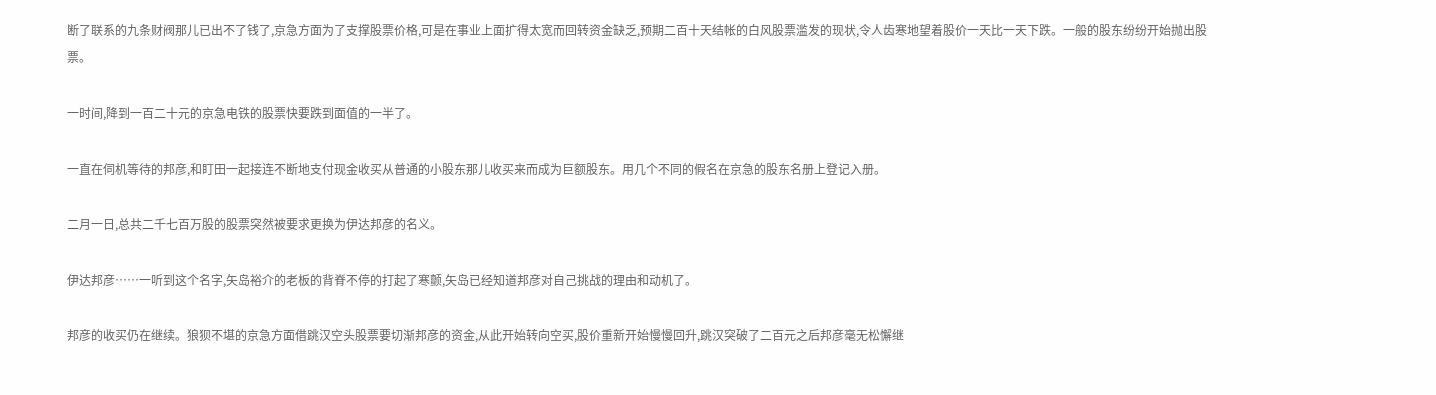断了联系的九条财阀那儿已出不了钱了,京急方面为了支撑股票价格,可是在事业上面扩得太宽而回转资金缺乏,预期二百十天结帐的白风股票滥发的现状,令人齿寒地望着股价一天比一天下跌。一般的股东纷纷开始抛出股票。

一时间,降到一百二十元的京急电铁的股票快要跌到面值的一半了。

一直在伺机等待的邦彦,和盯田一起接连不断地支付现金收买从普通的小股东那儿收买来而成为巨额股东。用几个不同的假名在京急的股东名册上登记入册。

二月一日,总共二千七百万股的股票突然被要求更换为伊达邦彦的名义。

伊达邦彦……一听到这个名字,矢岛裕介的老板的背脊不停的打起了寒颤,矢岛已经知道邦彦对自己挑战的理由和动机了。

邦彦的收买仍在继续。狼狈不堪的京急方面借跳汉空头股票要切渐邦彦的资金,从此开始转向空买,股价重新开始慢慢回升,跳汉突破了二百元之后邦彦毫无松懈继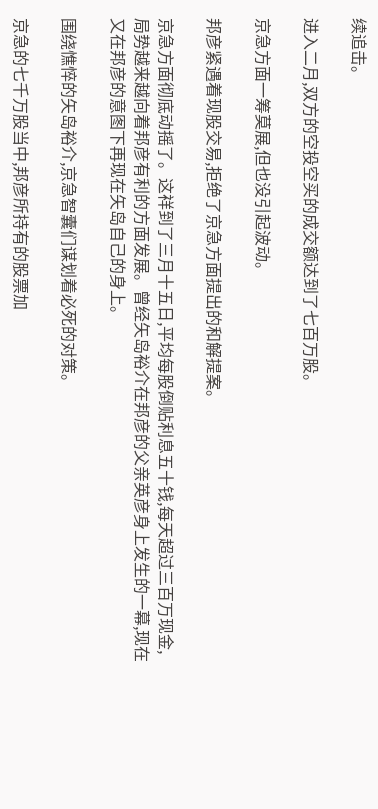续追击。

进入二月,双方的空投空买的成交额达到了七百万股。

京急方面一筹莫展,但也没引起波动。

邦彦紧遇着现股交易,拒绝了京急方面提出的和解提案。

京急方面彻底动摇了。这祥到了三月十五日,平均每股倒贴利息五十钱,每天超过三百万现金,局势越来越向着邦彦有利的方面发展。曾经矢岛裕介在邦彦的父亲英彦身上发生的一幕,现在又在邦彦的意图下再现在矢岛自己的身上。

围绕憔悴的矢岛裕介,京急智囊们谋划着必死的对策。

京急的七千万股当中,邦彦所持有的股票加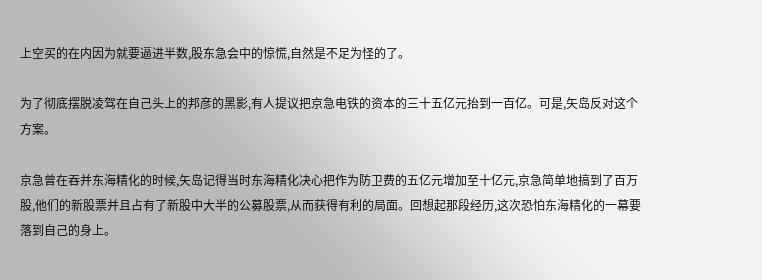上空买的在内因为就要逼进半数,股东急会中的惊慌,自然是不足为怪的了。

为了彻底摆脱凌驾在自己头上的邦彦的黑影,有人提议把京急电铁的资本的三十五亿元抬到一百亿。可是,矢岛反对这个方案。

京急曾在吞并东海精化的时候,矢岛记得当时东海精化决心把作为防卫费的五亿元增加至十亿元,京急简单地搞到了百万股,他们的新股票并且占有了新股中大半的公募股票,从而获得有利的局面。回想起那段经历,这次恐怕东海精化的一幕要落到自己的身上。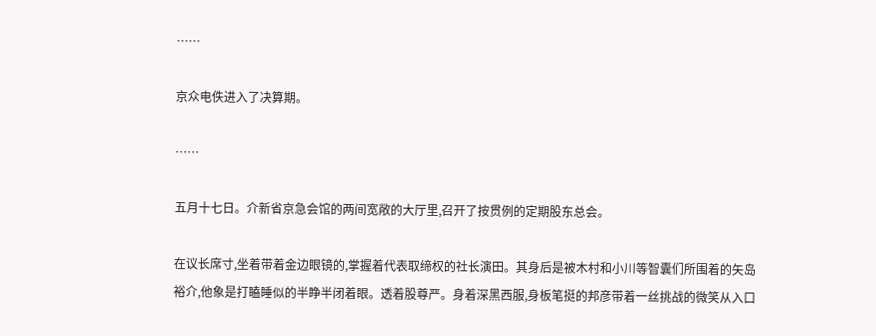……

京众电佚进入了决算期。

……

五月十七日。介新省京急会馆的两间宽敞的大厅里,召开了按贯例的定期股东总会。

在议长席寸,坐着带着金边眼镜的,掌握着代表取缔权的社长演田。其身后是被木村和小川等智囊们所围着的矢岛裕介,他象是打瞌睡似的半睁半闭着眼。透着股尊严。身着深黑西服,身板笔挺的邦彦带着一丝挑战的微笑从入口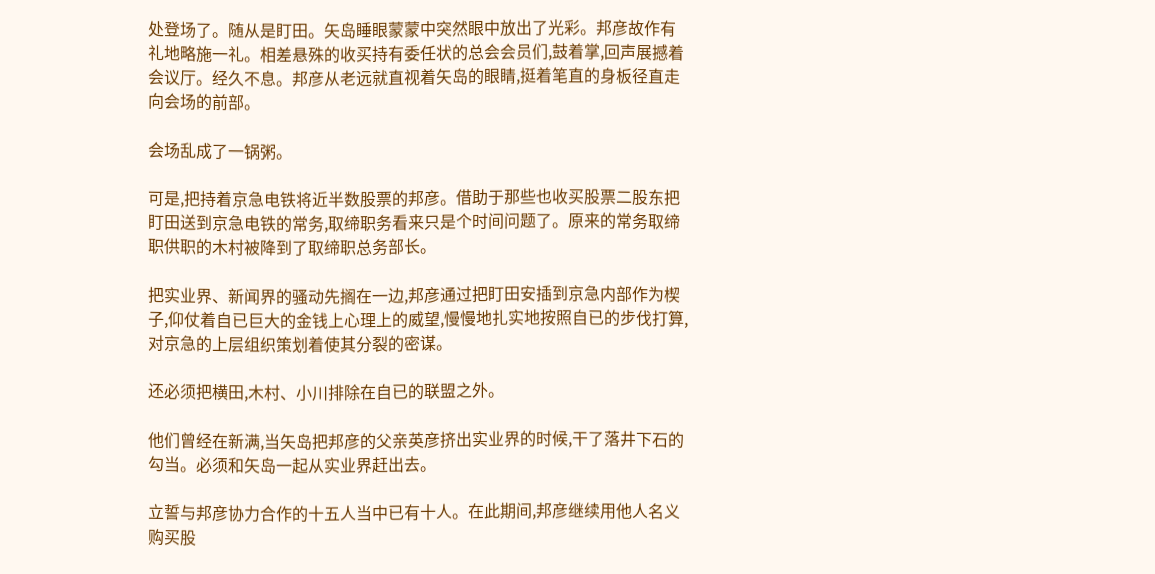处登场了。随从是盯田。矢岛睡眼蒙蒙中突然眼中放出了光彩。邦彦故作有礼地略施一礼。相差悬殊的收买持有委任状的总会会员们,鼓着掌,回声展撼着会议厅。经久不息。邦彦从老远就直视着矢岛的眼睛,挺着笔直的身板径直走向会场的前部。

会场乱成了一锅粥。

可是,把持着京急电铁将近半数股票的邦彦。借助于那些也收买股票二股东把盯田送到京急电铁的常务,取缔职务看来只是个时间问题了。原来的常务取缔职供职的木村被降到了取缔职总务部长。

把实业界、新闻界的骚动先搁在一边,邦彦通过把盯田安插到京急内部作为楔子,仰仗着自已巨大的金钱上心理上的威望,慢慢地扎实地按照自已的步伐打算,对京急的上层组织策划着使其分裂的密谋。

还必须把横田,木村、小川排除在自已的联盟之外。

他们曾经在新满,当矢岛把邦彦的父亲英彦挤出实业界的时候,干了落井下石的勾当。必须和矢岛一起从实业界赶出去。

立誓与邦彦协力合作的十五人当中已有十人。在此期间,邦彦继续用他人名义购买股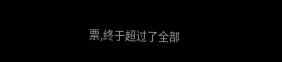票,终于超过了全部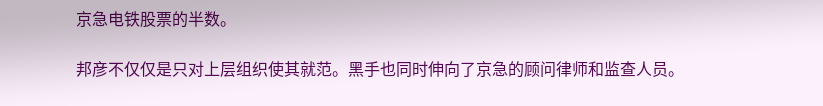京急电铁股票的半数。

邦彦不仅仅是只对上层组织使其就范。黑手也同时伸向了京急的顾问律师和监查人员。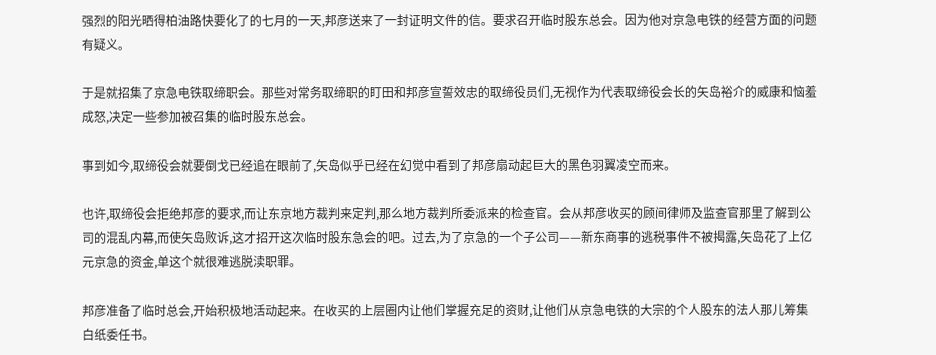强烈的阳光晒得柏油路快要化了的七月的一天,邦彦送来了一封证明文件的信。要求召开临时股东总会。因为他对京急电铁的经营方面的问题有疑义。

于是就招集了京急电铁取缔职会。那些对常务取缔职的盯田和邦彦宣誓效忠的取缔役员们,无视作为代表取缔役会长的矢岛裕介的威康和恼羞成怒,决定一些参加被召集的临时股东总会。

事到如今,取缔役会就要倒戈已经追在眼前了,矢岛似乎已经在幻觉中看到了邦彦扇动起巨大的黑色羽翼凌空而来。

也许,取缔役会拒绝邦彦的要求,而让东京地方裁判来定判,那么地方裁判所委派来的检查官。会从邦彦收买的顾间律师及监查官那里了解到公司的混乱内幕,而使矢岛败诉,这才招开这次临时股东急会的吧。过去,为了京急的一个子公司——新东商事的逃税事件不被揭露,矢岛花了上亿元京急的资金,单这个就很难逃脱渎职罪。

邦彦准备了临时总会,开始积极地活动起来。在收买的上层圈内让他们掌握充足的资财,让他们从京急电铁的大宗的个人股东的法人那儿筹集白纸委任书。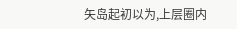矢岛起初以为,上层圈内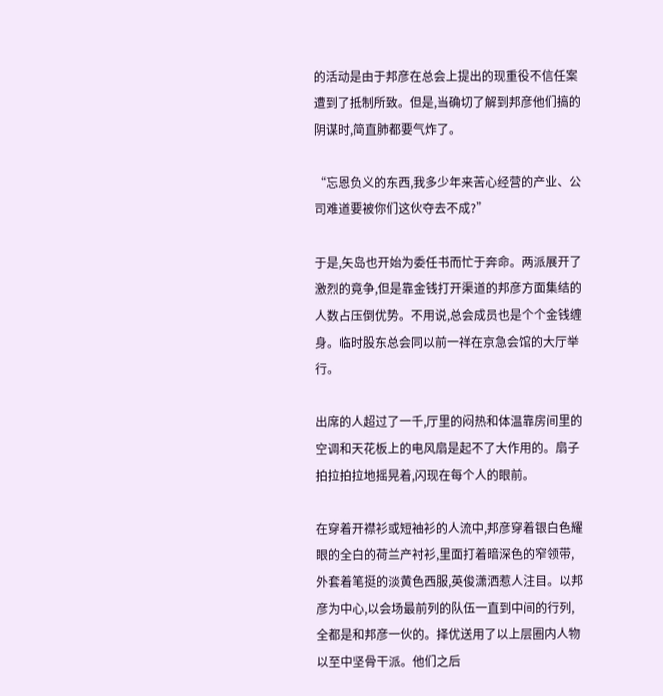的活动是由于邦彦在总会上提出的现重役不信任案遭到了抵制所致。但是,当确切了解到邦彦他们搞的阴谋时,简直肺都要气炸了。

“忘恩负义的东西,我多少年来苦心经营的产业、公司难道要被你们这伙夺去不成?”

于是,矢岛也开始为委任书而忙于奔命。两派展开了激烈的竟争,但是靠金钱打开渠道的邦彦方面集结的人数占压倒优势。不用说,总会成员也是个个金钱缠身。临时股东总会同以前一祥在京急会馆的大厅举行。

出席的人超过了一千,厅里的闷热和体温靠房间里的空调和天花板上的电风扇是起不了大作用的。扇子拍拉拍拉地摇晃着,闪现在每个人的眼前。

在穿着开襟衫或短袖衫的人流中,邦彦穿着银白色耀眼的全白的荷兰产衬衫,里面打着暗深色的窄领带,外套着笔挺的淡黄色西服,英俊潇洒惹人注目。以邦彦为中心,以会场最前列的队伍一直到中间的行列,全都是和邦彦一伙的。择优送用了以上层圈内人物以至中坚骨干派。他们之后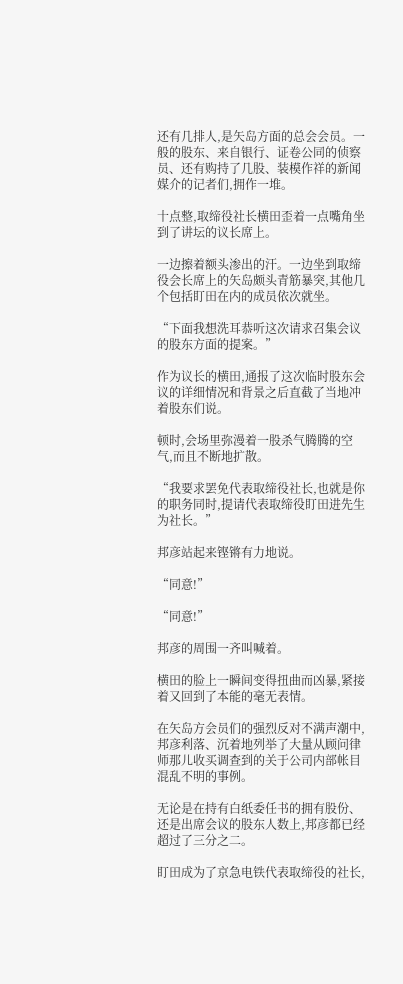还有几排人,是矢岛方面的总会会员。一般的股东、来自银行、证卷公同的侦察员、还有购持了几股、装模作祥的新闻媒介的记者们,拥作一堆。

十点整,取缔役社长横田歪着一点嘴角坐到了讲坛的议长席上。

一边擦着额头渗出的汗。一边坐到取缔役会长席上的矢岛颇头青筋暴突,其他几个包括盯田在内的成员依次就坐。

“下面我想洗耳恭听这次请求召集会议的股东方面的提案。”

作为议长的横田,通报了这次临时股东会议的详细情况和背景之后直截了当地冲着股东们说。

顿时,会场里弥漫着一股杀气腾腾的空气,而且不断地扩散。

“我要求罢免代表取缔役社长,也就是你的职务同时,提请代表取缔役盯田进先生为社长。”

邦彦站起来铿锵有力地说。

“同意!”

“同意!”

邦彦的周围一齐叫喊着。

横田的脸上一瞬间变得扭曲而凶暴,紧接着又回到了本能的毫无表情。

在矢岛方会员们的强烈反对不满声潮中,邦彦利落、沉着地列举了大量从顾问律师那儿收买调查到的关于公司内部帐目混乱不明的事例。

无论是在持有白纸委任书的拥有股份、还是出席会议的股东人数上,邦彦都已经超过了三分之二。

盯田成为了京急电铁代表取缔役的社长,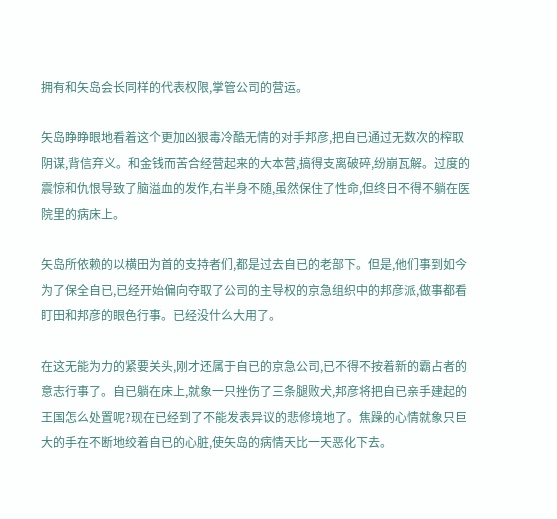拥有和矢岛会长同样的代表权限,掌管公司的营运。

矢岛睁睁眼地看着这个更加凶狠毒冷酷无情的对手邦彦,把自已通过无数次的榨取阴谋,背信弃义。和金钱而苦合经营起来的大本营,搞得支离破碎,纷崩瓦解。过度的震惊和仇恨导致了脑溢血的发作,右半身不随,虽然保住了性命,但终日不得不躺在医院里的病床上。

矢岛所依赖的以横田为首的支持者们,都是过去自已的老部下。但是,他们事到如今为了保全自已,已经开始偏向夺取了公司的主导权的京急组织中的邦彦派,做事都看盯田和邦彦的眼色行事。已经没什么大用了。

在这无能为力的紧要关头,刚才还属于自已的京急公司,已不得不按着新的霸占者的意志行事了。自已躺在床上,就象一只挫伤了三条腿败犬,邦彦将把自已亲手建起的王国怎么处置呢?现在已经到了不能发表异议的悲修境地了。焦躁的心情就象只巨大的手在不断地绞着自已的心脏,使矢岛的病情天比一天恶化下去。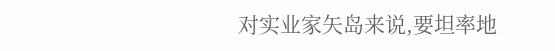对实业家矢岛来说,要坦率地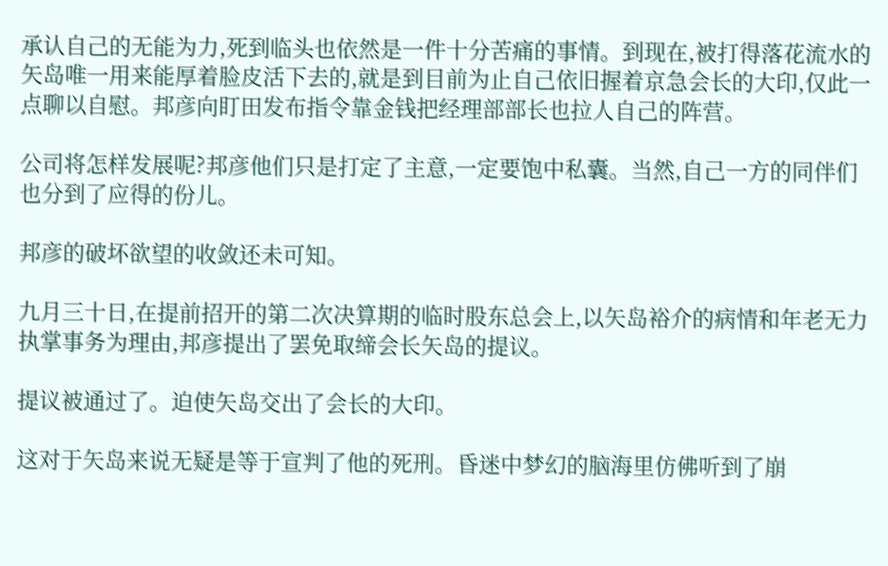承认自己的无能为力,死到临头也依然是一件十分苦痛的事情。到现在,被打得落花流水的矢岛唯一用来能厚着脸皮活下去的,就是到目前为止自己依旧握着京急会长的大印,仅此一点聊以自慰。邦彦向盯田发布指令靠金钱把经理部部长也拉人自己的阵营。

公司将怎样发展呢?邦彦他们只是打定了主意,一定要饱中私囊。当然,自己一方的同伴们也分到了应得的份儿。

邦彦的破坏欲望的收敛还未可知。

九月三十日,在提前招开的第二次决算期的临时股东总会上,以矢岛裕介的病情和年老无力执掌事务为理由,邦彦提出了罢免取缔会长矢岛的提议。

提议被通过了。迫使矢岛交出了会长的大印。

这对于矢岛来说无疑是等于宣判了他的死刑。昏迷中梦幻的脑海里仿佛听到了崩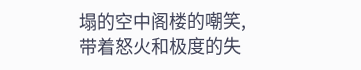塌的空中阁楼的嘲笑,带着怒火和极度的失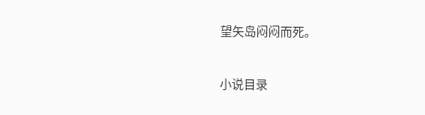望矢岛闷闷而死。

小说目录